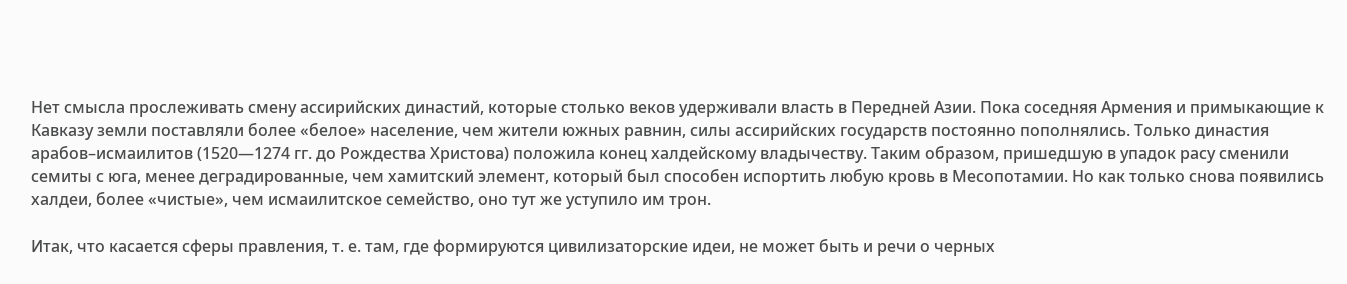Нет смысла прослеживать смену ассирийских династий, которые столько веков удерживали власть в Передней Азии. Пока соседняя Армения и примыкающие к Кавказу земли поставляли более «белое» население, чем жители южных равнин, силы ассирийских государств постоянно пополнялись. Только династия арабов–исмаилитов (1520—1274 гг. до Рождества Христова) положила конец халдейскому владычеству. Таким образом, пришедшую в упадок расу сменили семиты с юга, менее деградированные, чем хамитский элемент, который был способен испортить любую кровь в Месопотамии. Но как только снова появились халдеи, более «чистые», чем исмаилитское семейство, оно тут же уступило им трон.

Итак, что касается сферы правления, т. е. там, где формируются цивилизаторские идеи, не может быть и речи о черных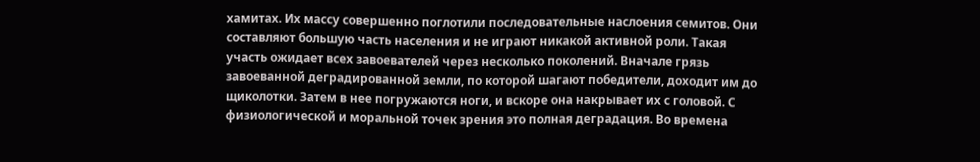хамитах. Их массу совершенно поглотили последовательные наслоения семитов. Они составляют большую часть населения и не играют никакой активной роли. Такая участь ожидает всех завоевателей через несколько поколений. Вначале грязь завоеванной деградированной земли, по которой шагают победители, доходит им до щиколотки. Затем в нее погружаются ноги, и вскоре она накрывает их с головой. С физиологической и моральной точек зрения это полная деградация. Во времена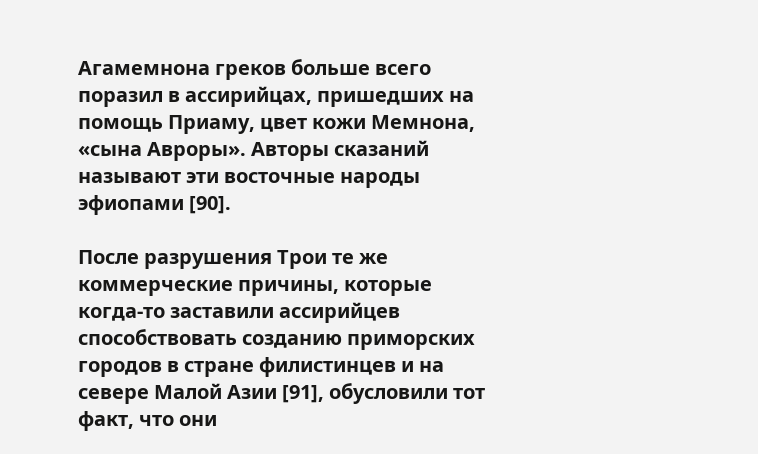Агамемнона греков больше всего поразил в ассирийцах, пришедших на помощь Приаму, цвет кожи Мемнона, «сына Авроры». Авторы сказаний называют эти восточные народы эфиопами [90].

После разрушения Трои те же коммерческие причины, которые когда‑то заставили ассирийцев способствовать созданию приморских городов в стране филистинцев и на севере Малой Азии [91], обусловили тот факт, что они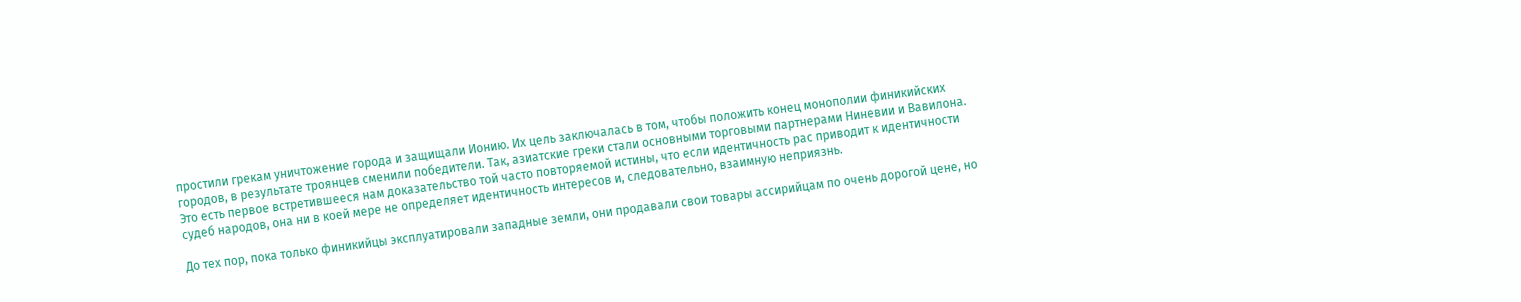простили грекам уничтожение города и защищали Ионию. Их цель заключалась в том, чтобы положить конец монополии финикийских городов, в результате троянцев сменили победители. Так, азиатские греки стали основными торговыми партнерами Ниневии и Вавилона. Это есть первое встретившееся нам доказательство той часто повторяемой истины, что если идентичность рас приводит к идентичности судеб народов, она ни в коей мере не определяет идентичность интересов и, следовательно, взаимную неприязнь.

До тех пор, пока только финикийцы эксплуатировали западные земли, они продавали свои товары ассирийцам по очень дорогой цене, но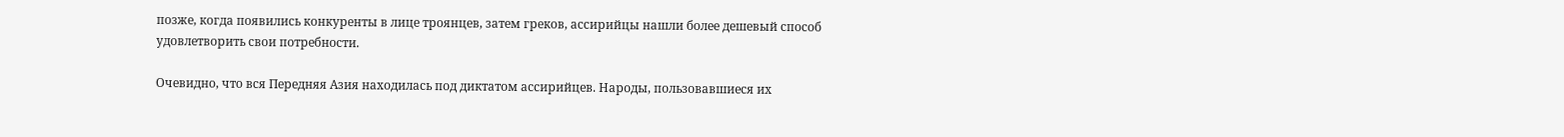позже, когда появились конкуренты в лице троянцев, затем греков, ассирийцы нашли более дешевый способ удовлетворить свои потребности.

Очевидно, что вся Передняя Азия находилась под диктатом ассирийцев. Народы, пользовавшиеся их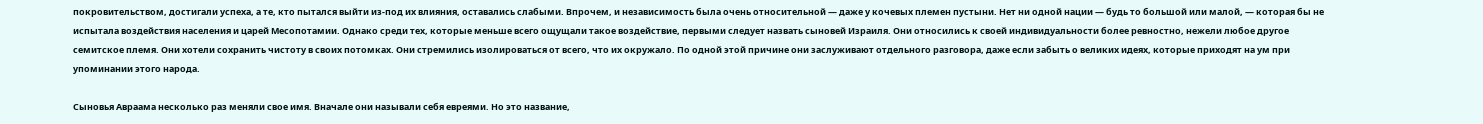покровительством, достигали успеха, а те, кто пытался выйти из‑под их влияния, оставались слабыми. Впрочем, и независимость была очень относительной — даже у кочевых племен пустыни. Нет ни одной нации — будь то большой или малой, — которая бы не испытала воздействия населения и царей Месопотамии. Однако среди тех, которые меньше всего ощущали такое воздействие, первыми следует назвать сыновей Израиля. Они относились к своей индивидуальности более ревностно, нежели любое другое семитское племя. Они хотели сохранить чистоту в своих потомках. Они стремились изолироваться от всего, что их окружало. По одной этой причине они заслуживают отдельного разговора, даже если забыть о великих идеях, которые приходят на ум при упоминании этого народа.

Сыновья Авраама несколько раз меняли свое имя. Вначале они называли себя евреями. Но это название,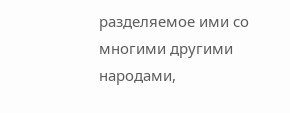разделяемое ими со многими другими народами,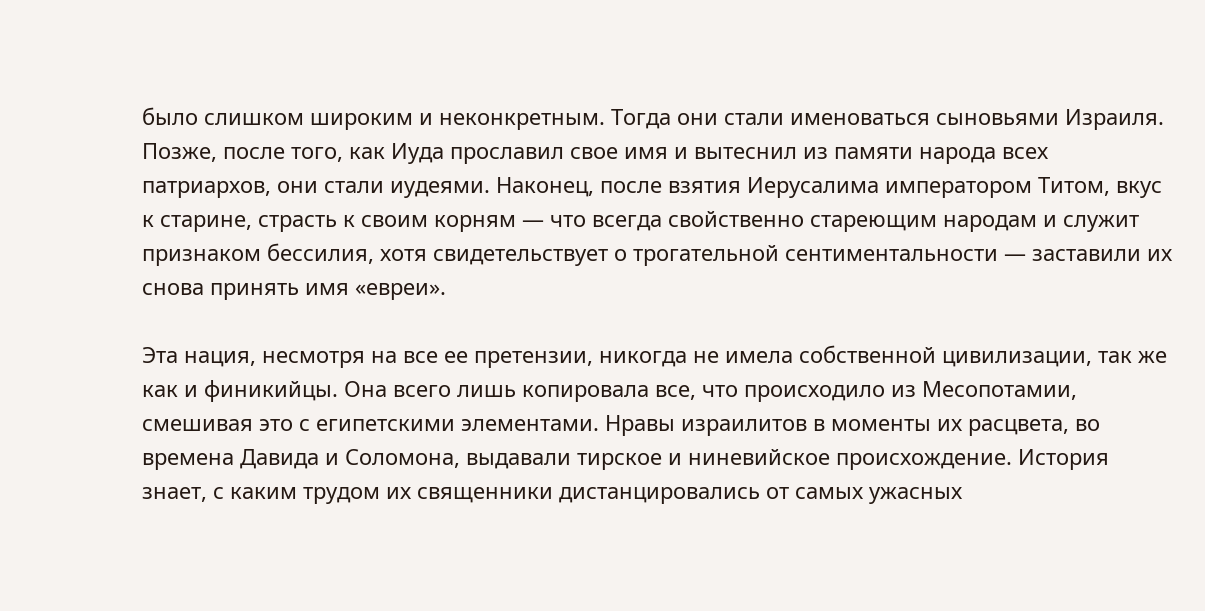было слишком широким и неконкретным. Тогда они стали именоваться сыновьями Израиля. Позже, после того, как Иуда прославил свое имя и вытеснил из памяти народа всех патриархов, они стали иудеями. Наконец, после взятия Иерусалима императором Титом, вкус к старине, страсть к своим корням — что всегда свойственно стареющим народам и служит признаком бессилия, хотя свидетельствует о трогательной сентиментальности — заставили их снова принять имя «евреи».

Эта нация, несмотря на все ее претензии, никогда не имела собственной цивилизации, так же как и финикийцы. Она всего лишь копировала все, что происходило из Месопотамии, смешивая это с египетскими элементами. Нравы израилитов в моменты их расцвета, во времена Давида и Соломона, выдавали тирское и ниневийское происхождение. История знает, с каким трудом их священники дистанцировались от самых ужасных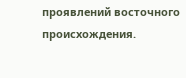проявлений восточного происхождения.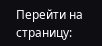Перейти на страницу: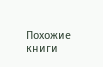Похожие книги